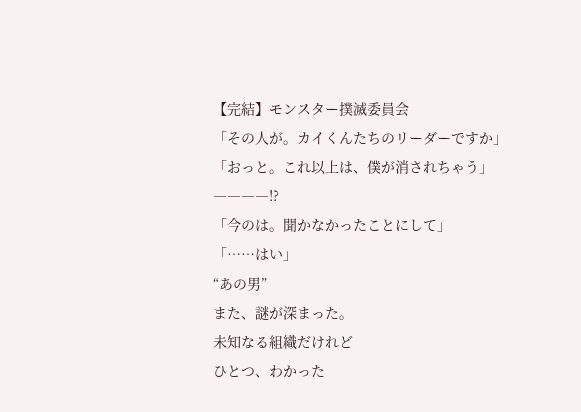【完結】モンスター撲滅委員会
「その人が。カイくんたちのリーダーですか」
「おっと。これ以上は、僕が消されちゃう」
――――!?
「今のは。聞かなかったことにして」
「……はい」
“あの男”
また、謎が深まった。
未知なる組織だけれど
ひとつ、わかった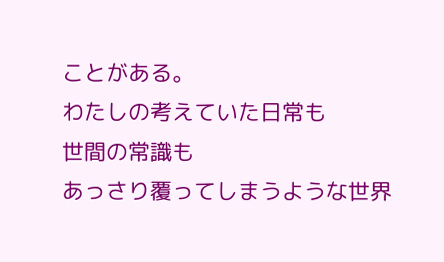ことがある。
わたしの考えていた日常も
世間の常識も
あっさり覆ってしまうような世界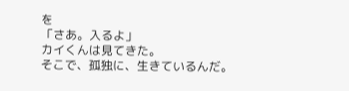を
「さあ。入るよ」
カイくんは見てきた。
そこで、孤独に、生きているんだ。